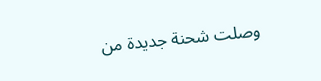وصلت شحنة جديدة من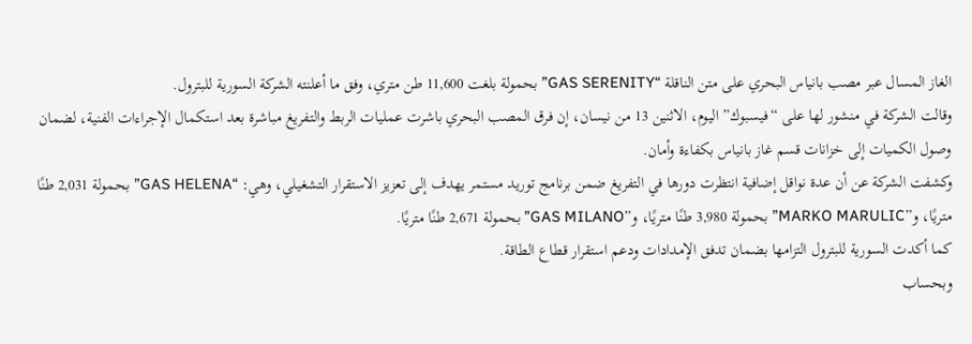الغاز المسال عبر مصب بانياس البحري على متن الناقلة “GAS SERENITY” بحمولة بلغت 11,600 طن متري، وفق ما أعلنته الشركة السورية للبترول.
وقالت الشركة في منشور لها على “فيسبوك” اليوم، الاثنين 13 من نيسان، إن فرق المصب البحري باشرت عمليات الربط والتفريغ مباشرة بعد استكمال الإجراءات الفنية، لضمان وصول الكميات إلى خزانات قسم غاز بانياس بكفاءة وأمان.
وكشفت الشركة عن أن عدة نواقل إضافية انتظرت دورها في التفريغ ضمن برنامج توريد مستمر يهدف إلى تعزيز الاستقرار التشغيلي، وهي: “GAS HELENA” بحمولة 2,031 طنًا متريًا، و”MARKO MARULIC” بحمولة 3,980 طنًا متريًا، و”GAS MILANO” بحمولة 2,671 طنًا متريًا.
كما أكدت السورية للبترول التزامها بضمان تدفق الإمدادات ودعم استقرار قطاع الطاقة.
وبحساب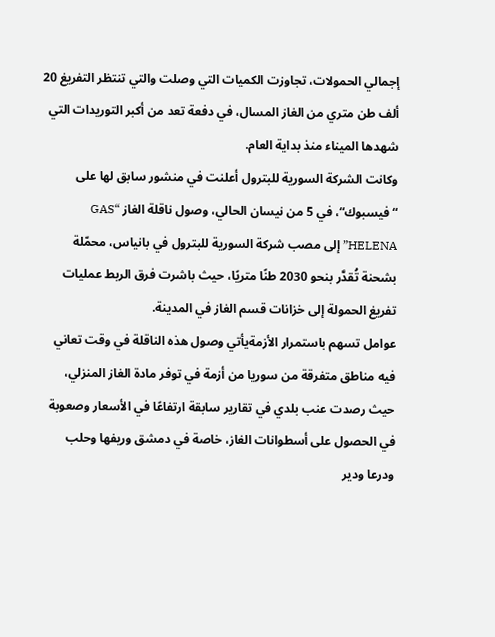إجمالي الحمولات، تجاوزت الكميات التي وصلت والتي تنتظر التفريغ 20 ألف طن متري من الغاز المسال، في دفعة تعد من أكبر التوريدات التي شهدها الميناء منذ بداية العام.
وكانت الشركة السورية للبترول أعلنت في منشور سابق لها على “فيسبوك“، في 5 من نيسان الحالي، وصول ناقلة الغاز “GAS HELENA” إلى مصب شركة السورية للبترول في بانياس، محمّلة بشحنة تُقدَّر بنحو 2030 طنًا متريًا، حيث باشرت فرق الربط عمليات تفريغ الحمولة إلى خزانات قسم الغاز في المدينة.
عوامل تسهم باستمرار الأزمةيأتي وصول هذه الناقلة في وقت تعاني فيه مناطق متفرقة من سوريا من أزمة في توفر مادة الغاز المنزلي، حيث رصدت عنب بلدي في تقارير سابقة ارتفاعًا في الأسعار وصعوبة في الحصول على أسطوانات الغاز، خاصة في دمشق وريفها وحلب ودرعا ودير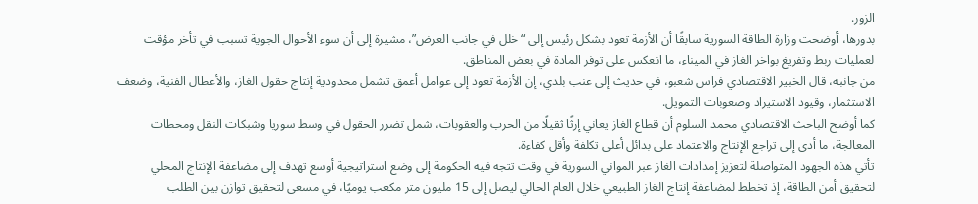الزور.
بدورها، أوضحت وزارة الطاقة السورية سابقًا أن الأزمة تعود بشكل رئيس إلى “خلل في جانب العرض”، مشيرة إلى أن سوء الأحوال الجوية تسبب في تأخر مؤقت لعمليات ربط وتفريغ بواخر الغاز في الميناء، ما انعكس على توفر المادة في بعض المناطق.
من جانبه، قال الخبير الاقتصادي فراس شعبو، في حديث إلى عنب بلدي، إن الأزمة تعود إلى عوامل أعمق تشمل محدودية إنتاج حقول الغاز، والأعطال الفنية، وضعف الاستثمار، وقيود الاستيراد وصعوبات التمويل.
كما أوضح الباحث الاقتصادي محمد السلوم أن قطاع الغاز يعاني إرثًا ثقيلًا من الحرب والعقوبات، شمل تضرر الحقول في وسط سوريا وشبكات النقل ومحطات المعالجة، ما أدى إلى تراجع الإنتاج والاعتماد على بدائل أعلى تكلفة وأقل كفاءة.
تأتي هذه الجهود المتواصلة لتعزيز إمدادات الغاز عبر المواني السورية في وقت تتجه فيه الحكومة إلى وضع استراتيجية أوسع تهدف إلى مضاعفة الإنتاج المحلي لتحقيق أمن الطاقة، إذ تخطط لمضاعفة إنتاج الغاز الطبيعي خلال العام الحالي ليصل إلى 15 مليون متر مكعب يوميًا، في مسعى لتحقيق توازن بين الطلب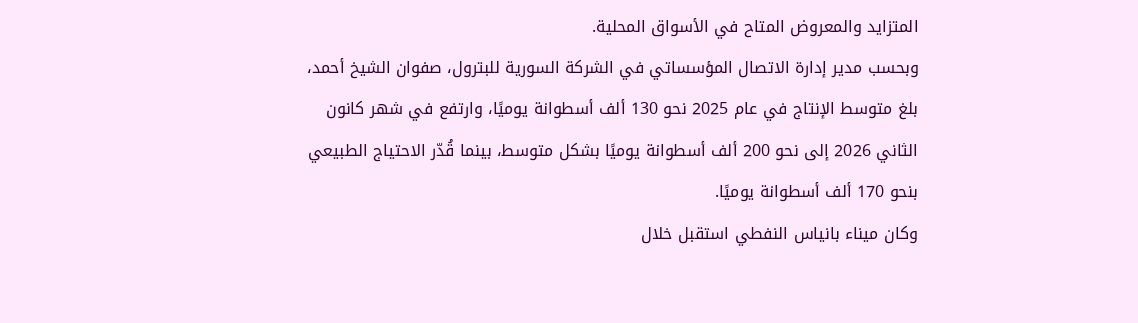المتزايد والمعروض المتاح في الأسواق المحلية.
وبحسب مدير إدارة الاتصال المؤسساتي في الشركة السورية للبترول، صفوان الشيخ أحمد، بلغ متوسط الإنتاج في عام 2025 نحو 130 ألف أسطوانة يوميًا، وارتفع في شهر كانون الثاني 2026 إلى نحو 200 ألف أسطوانة يوميًا بشكل متوسط، بينما قُدّر الاحتياج الطبيعي بنحو 170 ألف أسطوانة يوميًا.
وكان ميناء بانياس النفطي استقبل خلال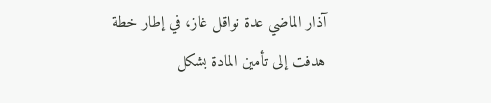آذار الماضي عدة نواقل غاز، في إطار خطة هدفت إلى تأمين المادة بشكل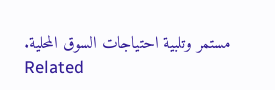مستمر وتلبية احتياجات السوق المحلية.
Related